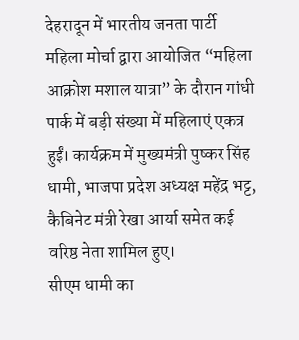देहरादून में भारतीय जनता पार्टी महिला मोर्चा द्वारा आयोजित “महिला आक्रोश मशाल यात्रा” के दौरान गांधी पार्क में बड़ी संख्या में महिलाएं एकत्र हुईं। कार्यक्रम में मुख्यमंत्री पुष्कर सिंह धामी, भाजपा प्रदेश अध्यक्ष महेंद्र भट्ट, कैबिनेट मंत्री रेखा आर्या समेत कई वरिष्ठ नेता शामिल हुए।
सीएम धामी का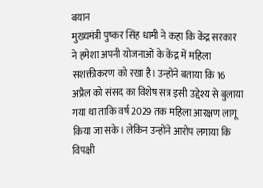बयान
मुख्यमंत्री पुष्कर सिंह धामी ने कहा कि केंद्र सरकार ने हमेशा अपनी योजनाओं के केंद्र में महिला सशक्तीकरण को रखा है। उन्होंने बताया कि 16 अप्रैल को संसद का विशेष सत्र इसी उद्देश्य से बुलाया गया था ताकि वर्ष 2029 तक महिला आरक्षण लागू किया जा सके। लेकिन उन्होंने आरोप लगाया कि विपक्षी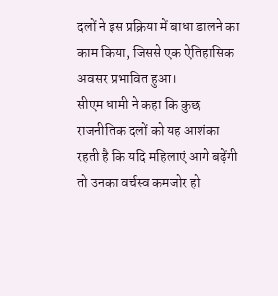दलों ने इस प्रक्रिया में बाधा डालने का काम किया, जिससे एक ऐतिहासिक अवसर प्रभावित हुआ।
सीएम धामी ने कहा कि कुछ राजनीतिक दलों को यह आशंका रहती है कि यदि महिलाएं आगे बढ़ेंगी तो उनका वर्चस्व कमजोर हो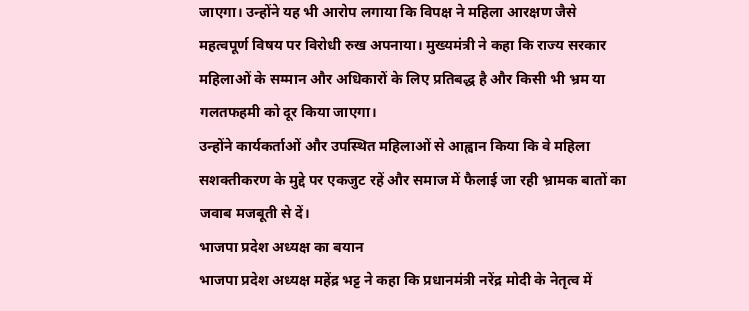जाएगा। उन्होंने यह भी आरोप लगाया कि विपक्ष ने महिला आरक्षण जैसे महत्वपूर्ण विषय पर विरोधी रुख अपनाया। मुख्यमंत्री ने कहा कि राज्य सरकार महिलाओं के सम्मान और अधिकारों के लिए प्रतिबद्ध है और किसी भी भ्रम या गलतफहमी को दूर किया जाएगा।
उन्होंने कार्यकर्ताओं और उपस्थित महिलाओं से आह्वान किया कि वे महिला सशक्तीकरण के मुद्दे पर एकजुट रहें और समाज में फैलाई जा रही भ्रामक बातों का जवाब मजबूती से दें।
भाजपा प्रदेश अध्यक्ष का बयान
भाजपा प्रदेश अध्यक्ष महेंद्र भट्ट ने कहा कि प्रधानमंत्री नरेंद्र मोदी के नेतृत्व में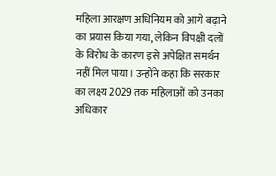महिला आरक्षण अधिनियम को आगे बढ़ाने का प्रयास किया गया, लेकिन विपक्षी दलों के विरोध के कारण इसे अपेक्षित समर्थन नहीं मिल पाया। उन्होंने कहा कि सरकार का लक्ष्य 2029 तक महिलाओं को उनका अधिकार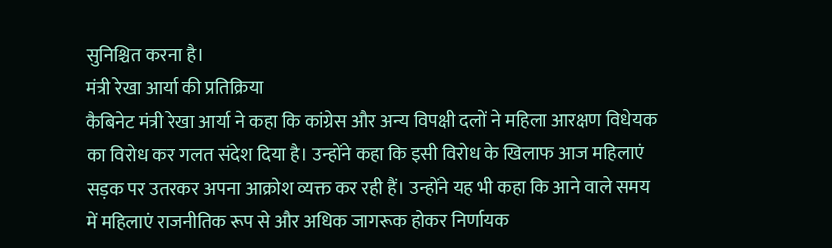सुनिश्चित करना है।
मंत्री रेखा आर्या की प्रतिक्रिया
कैबिनेट मंत्री रेखा आर्या ने कहा कि कांग्रेस और अन्य विपक्षी दलों ने महिला आरक्षण विधेयक का विरोध कर गलत संदेश दिया है। उन्होंने कहा कि इसी विरोध के खिलाफ आज महिलाएं सड़क पर उतरकर अपना आक्रोश व्यक्त कर रही हैं। उन्होंने यह भी कहा कि आने वाले समय में महिलाएं राजनीतिक रूप से और अधिक जागरूक होकर निर्णायक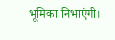भूमिका निभाएंगी।